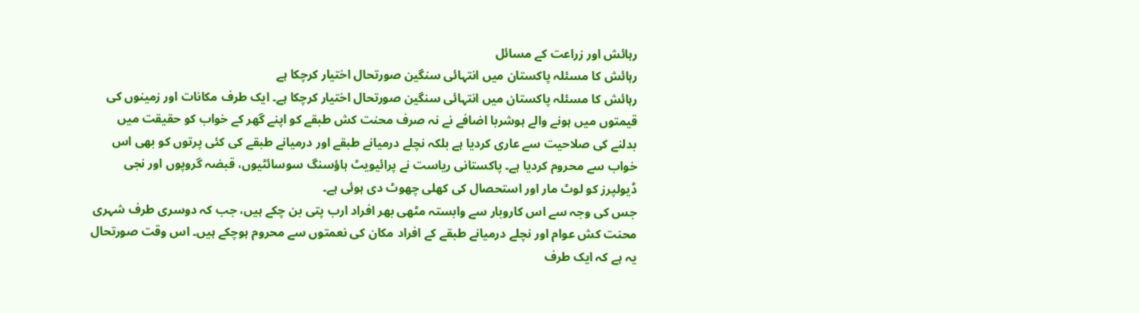رہائش اور زراعت کے مسائل
رہائش کا مسئلہ پاکستان میں انتہائی سنگین صورتحال اختیار کرچکا ہے
رہائش کا مسئلہ پاکستان میں انتہائی سنگین صورتحال اختیار کرچکا ہے۔ ایک طرف مکانات اور زمینوں کی قیمتوں میں ہونے والے ہوشربا اضافے نے نہ صرف محنت کش طبقے کو اپنے گھر کے خواب کو حقیقت میں بدلنے کی صلاحیت سے عاری کردیا ہے بلکہ نچلے درمیانے طبقے اور درمیانے طبقے کی کئی پرتوں کو بھی اس خواب سے محروم کردیا ہے۔ پاکستانی ریاست نے پرائیویٹ ہاؤسنگ سوسائٹیوں، قبضہ گروپوں اور نجی ڈیولپرز کو لوٹ مار اور استحصال کی کھلی چھوٹ دی ہوئی ہے۔
جس کی وجہ سے اس کاروبار سے وابستہ مٹھی بھر افراد ارب پتی بن چکے ہیں، جب کہ دوسری طرف شہری محنت کش عوام اور نچلے درمیانے طبقے کے افراد مکان کی نعمتوں سے محروم ہوچکے ہیں۔ اس وقت صورتحال یہ ہے کہ ایک طرف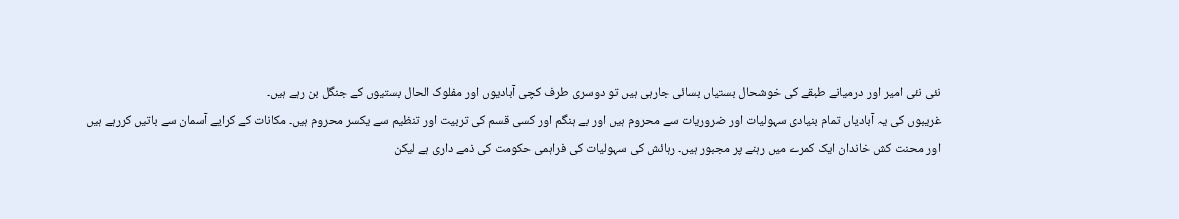نئی نئی امیر اور درمیانے طبقے کی خوشحال بستیاں بسائی جارہی ہیں تو دوسری طرف کچی آبادیوں اور مفلوک الحال بستیوں کے جنگل بن رہے ہیں۔
غریبوں کی یہ آبادیاں تمام بنیادی سہولیات اور ضروریات سے محروم ہیں اور بے ہنگم اور کسی قسم کی تربیت اور تنظیم سے یکسر محروم ہیں۔ مکانات کے کرایے آسمان سے باتیں کررہے ہیں اور محنت کش خاندان ایک کمرے میں رہنے پر مجبور ہیں۔ رہائش کی سہولیات کی فراہمی حکومت کی ذمے داری ہے لیکن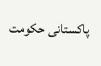پاکستانی حکومت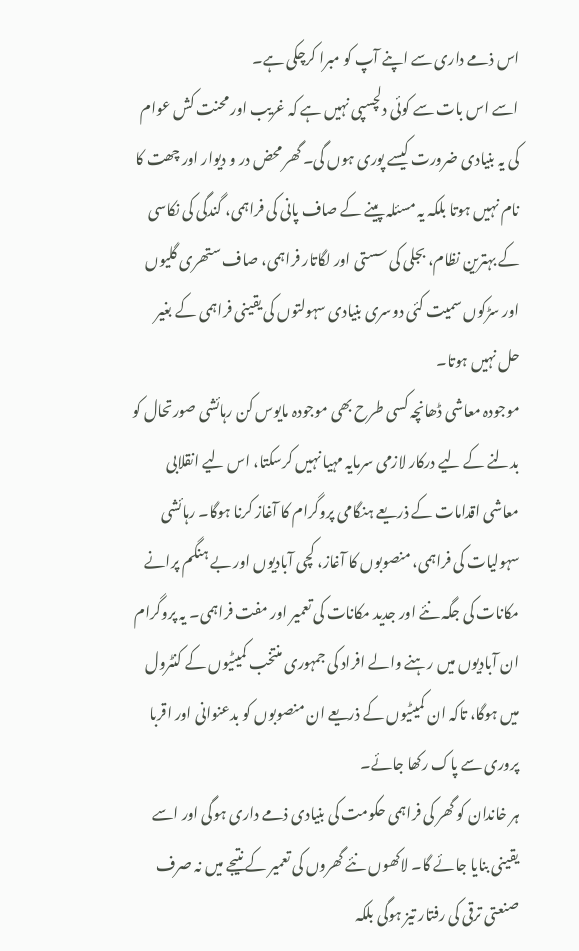اس ذمے داری سے اپنے آپ کو مبرا کرچکی ہے۔
اسے اس بات سے کوئی دلچسپی نہیں ہے کہ غریب اور محنت کش عوام کی یہ بنیادی ضرورت کیسے پوری ہوں گی۔ گھر محض در و دیوار اور چھت کا نام نہیں ہوتا بلکہ یہ مسئلہ پینے کے صاف پانی کی فراہمی، گندگی کی نکاسی کے بہترین نظام، بجلی کی سستی اور لگاتار فراہمی، صاف ستھری گلیوں اور سڑکوں سمیت کئی دوسری بنیادی سہولتوں کی یقینی فراہمی کے بغیر حل نہیں ہوتا۔
موجودہ معاشی ڈھانچہ کسی طرح بھی موجودہ مایوس کن رہائشی صورتحال کو بدلنے کے لیے درکار لازمی سرمایہ مہیا نہیں کرسکتا، اس لیے انقلابی معاشی اقدامات کے ذریعے ہنگامی پروگرام کا آغاز کرنا ہوگا۔ رہائشی سہولیات کی فراہمی، منصوبوں کا آغاز، کچی آبادیوں اور بے ہنگم پرانے مکانات کی جگہ نئے اور جدید مکانات کی تعمیر اور مفت فراہمی۔ یہ پروگرام ان آبادیوں میں رہنے والے افراد کی جمہوری منتخب کمیٹیوں کے کنٹرول میں ہوگا، تاکہ ان کمیٹیوں کے ذریعے ان منصوبوں کو بدعنوانی اور اقربا پروری سے پاک رکھا جائے۔
ہر خاندان کو گھر کی فراہمی حکومت کی بنیادی ذمے داری ہوگی اور اسے یقینی بنایا جائے گا۔ لاکھوں نئے گھروں کی تعمیر کے نتیجے میں نہ صرف صنعتی ترقی کی رفتار تیز ہوگی بلکہ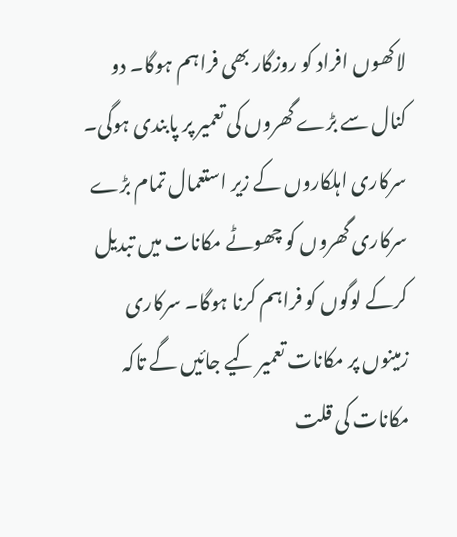لاکھوں افراد کو روزگار بھی فراہم ہوگا۔ دو کنال سے بڑے گھروں کی تعمیر پر پابندی ہوگی۔ سرکاری اہلکاروں کے زیر استعمال تمام بڑے سرکاری گھروں کو چھوٹے مکانات میں تبدیل کرکے لوگوں کو فراہم کرنا ہوگا۔ سرکاری زمینوں پر مکانات تعمیر کیے جائیں گے تاکہ مکانات کی قلت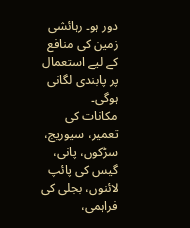دور ہو۔ رہائشی زمین کی منافع کے لیے استعمال پر پابندی لگانی ہوگی۔
مکانات کی تعمیر، سیوریج، سڑکوں، پانی، گیس کی پائپ لائنوں، بجلی کی فراہمی،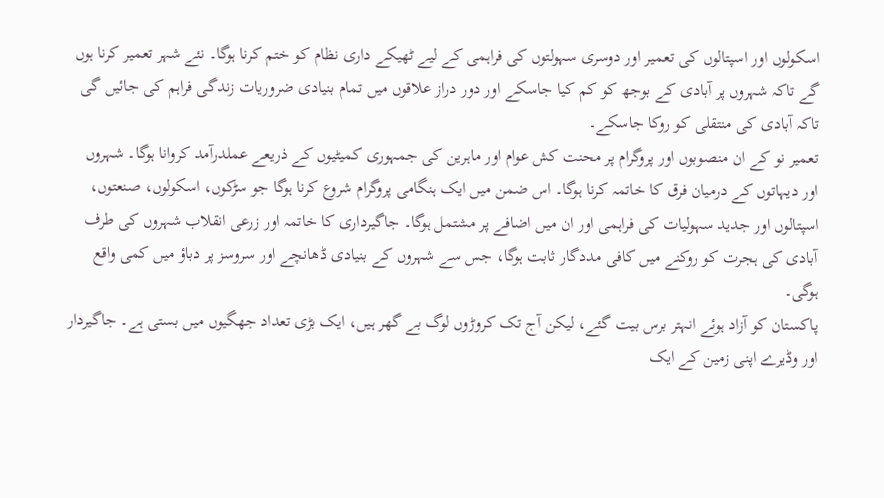اسکولوں اور اسپتالوں کی تعمیر اور دوسری سہولتوں کی فراہمی کے لیے ٹھیکے داری نظام کو ختم کرنا ہوگا۔ نئے شہر تعمیر کرنا ہوں گے تاکہ شہروں پر آبادی کے بوجھ کو کم کیا جاسکے اور دور دراز علاقوں میں تمام بنیادی ضروریات زندگی فراہم کی جائیں گی تاکہ آبادی کی منتقلی کو روکا جاسکے۔
تعمیر نو کے ان منصوبوں اور پروگرام پر محنت کش عوام اور ماہرین کی جمہوری کمیٹیوں کے ذریعے عملدرآمد کروانا ہوگا۔ شہروں اور دیہاتوں کے درمیان فرق کا خاتمہ کرنا ہوگا۔ اس ضمن میں ایک ہنگامی پروگرام شروع کرنا ہوگا جو سڑکوں، اسکولوں، صنعتوں، اسپتالوں اور جدید سہولیات کی فراہمی اور ان میں اضافے پر مشتمل ہوگا۔ جاگیرداری کا خاتمہ اور زرعی انقلاب شہروں کی طرف آبادی کی ہجرت کو روکنے میں کافی مددگار ثابت ہوگا، جس سے شہروں کے بنیادی ڈھانچے اور سروسز پر دباؤ میں کمی واقع ہوگی۔
پاکستان کو آزاد ہوئے انہتر برس بیت گئے، لیکن آج تک کروڑوں لوگ بے گھر ہیں، ایک بڑی تعداد جھگیوں میں بستی ہے۔ جاگیردار اور وڈیرے اپنی زمین کے ایک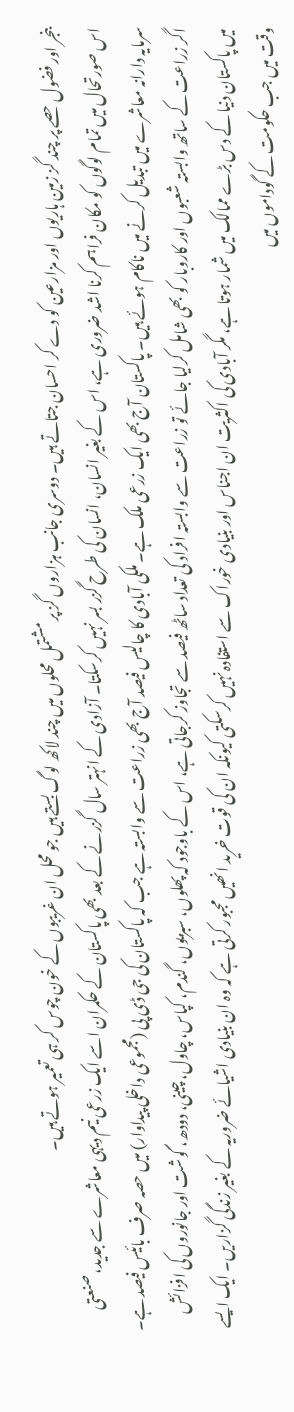بنجر اور فضول حصے پر چند گز زمین ہاریوں اور مزارعین کو دے کر احسان جتاتے ہیں۔ دوسری جانب ہزاروں گز پر مشتمل محلوں میں چند لاکھ لوگ بستے ہیں جو محل ان غریبوں کے خون چوس کر ہی تعمیر ہوتے ہیں۔
اس صورتحال میں تمام لوگوں کو مکان فراہم کرنا اشد ضروری ہے، اس کے بغیر انسان، انسان کی طرح گزر بسر نہیں کرسکتا۔ آزادی کے انہتر سال گزرنے کے بعد بھی پاکستان کے حکمران اسے ایک زرعی نیم دیہی معاشرے سے جدید، صنعتی سرمایہ دارانہ معاشرے میں تبدیل کرنے میں ناکام ہوئے ہیں۔ پاکستان آج بھی ایک زرعی ملک ہے۔ ملکی آبادی کا چالیس فیصد آج بھی زراعت سے وابستہ ہے جب کہ پاکستان کی جی ڈی پی (مجموعی داخلی پیداوار) میں حصہ صرف بائیس فیصد ہے۔
اگر زراعت کے ساتھ وابستہ شعبوں اور کاروبار کو بھی شامل کرلیا جائے تو زراعت سے وابستہ افراد کی تعداد ساٹھ فیصد سے تجاوز کرجاتی ہے، اس کے باوجود کہ پھلوں، سبزیوں، گندم، کپاس، چاول، چینی، دودھ، گوشت اور جانوروں کی افزائش میں پاکستان دنیا کے دس بڑے ممالک میں شمار ہوتا ہے، مگر آبادی کی اکثریت ان اجناس اور بنیادی خوراک سے استفادہ نہیں کرسکتی کیونکہ ان کی قوت خرید انھیں مجبور کرتی ہے کہ وہ ان بنیادی اشیائے ضروریہ کے بغیر زندگی گزاریں۔ ایک ایسے وقت میں جب حکومت کے گوداموں میں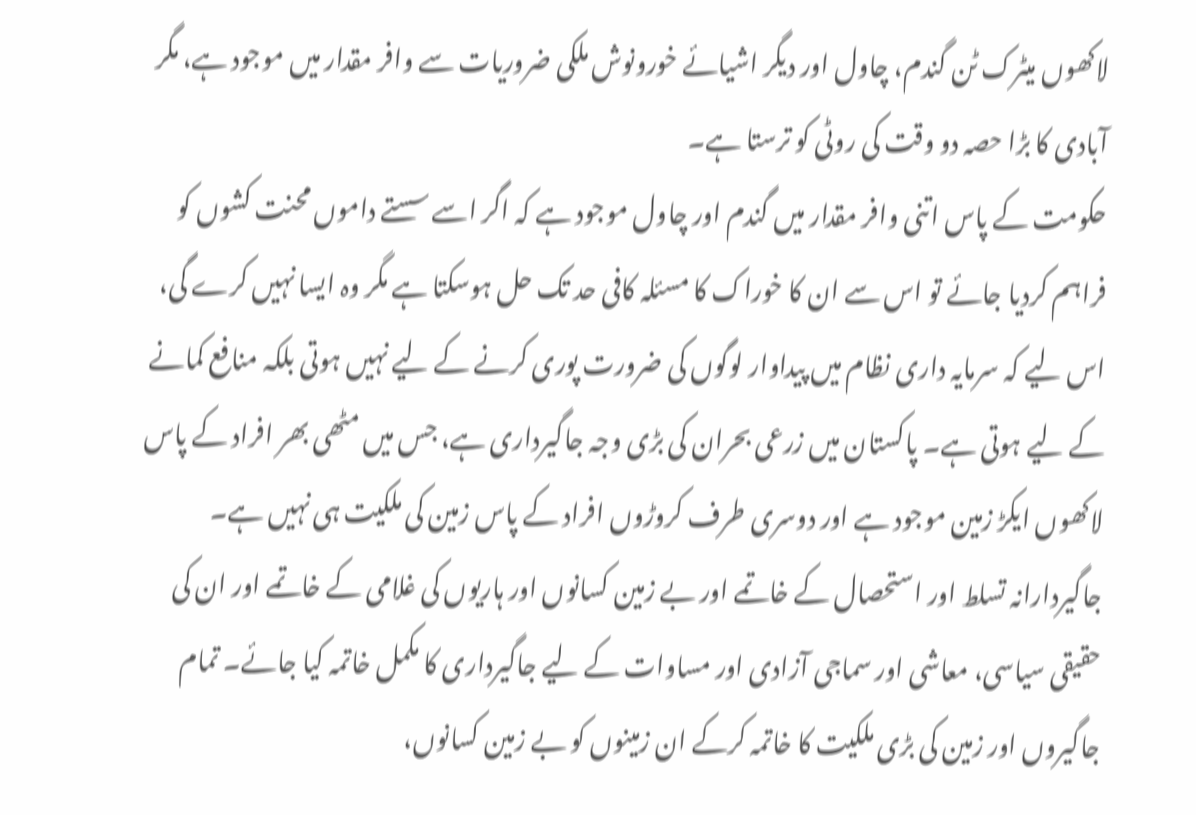لاکھوں میٹرک ٹن گندم، چاول اور دیگر اشیائے خورونوش ملکی ضروریات سے وافر مقدار میں موجود ہے، مگر آبادی کا بڑا حصہ دو وقت کی روٹی کو ترستا ہے۔
حکومت کے پاس اتنی وافر مقدار میں گندم اور چاول موجود ہے کہ اگر اسے سستے داموں محنت کشوں کو فراہم کردیا جائے تو اس سے ان کا خوراک کا مسئلہ کافی حد تک حل ہوسکتا ہے مگر وہ ایسا نہیں کرے گی، اس لیے کہ سرمایہ داری نظام میں پیداوار لوگوں کی ضرورت پوری کرنے کے لیے نہیں ہوتی بلکہ منافع کمانے کے لیے ہوتی ہے۔ پاکستان میں زرعی بحران کی بڑی وجہ جاگیرداری ہے، جس میں مٹھی بھر افراد کے پاس لاکھوں ایکڑ زمین موجود ہے اور دوسری طرف کروڑوں افراد کے پاس زمین کی ملکیت ہی نہیں ہے۔
جاگیردارانہ تسلط اور استحصال کے خاتمے اور بے زمین کسانوں اور ہاریوں کی غلامی کے خاتمے اور ان کی حقیقی سیاسی، معاشی اور سماجی آزادی اور مساوات کے لیے جاگیرداری کا مکمل خاتمہ کیا جائے۔ تمام جاگیروں اور زمین کی بڑی ملکیت کا خاتمہ کرکے ان زمینوں کو بے زمین کسانوں،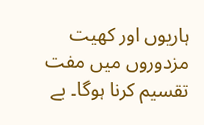ہاریوں اور کھیت مزدوروں میں مفت تقسیم کرنا ہوگا۔ بے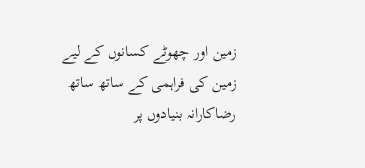زمین اور چھوٹے کسانوں کے لیے زمین کی فراہمی کے ساتھ ساتھ رضاکارانہ بنیادوں پر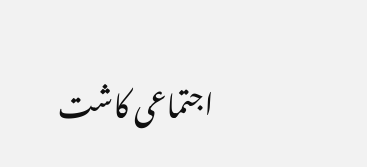اجتماعی کاشت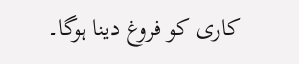کاری کو فروغ دینا ہوگا۔